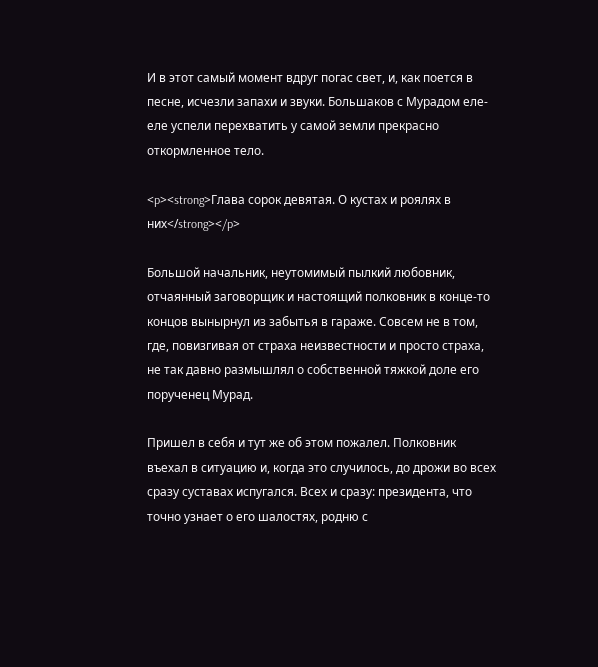И в этот самый момент вдруг погас свет, и, как поется в песне, исчезли запахи и звуки. Большаков с Мурадом еле-еле успели перехватить у самой земли прекрасно откормленное тело.

<p><strong>Глава сорок девятая. О кустах и роялях в них</strong></p>

Большой начальник, неутомимый пылкий любовник, отчаянный заговорщик и настоящий полковник в конце-то концов вынырнул из забытья в гараже. Совсем не в том, где, повизгивая от страха неизвестности и просто страха, не так давно размышлял о собственной тяжкой доле его порученец Мурад.

Пришел в себя и тут же об этом пожалел. Полковник въехал в ситуацию и, когда это случилось, до дрожи во всех сразу суставах испугался. Всех и сразу: президента, что точно узнает о его шалостях, родню с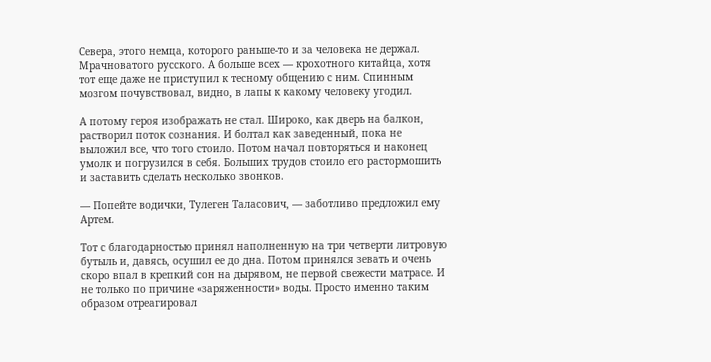Севера, этого немца, которого раньше-то и за человека не держал. Мрачноватого русского. А больше всех — крохотного китайца, хотя тот еще даже не приступил к тесному общению с ним. Спинным мозгом почувствовал, видно, в лапы к какому человеку угодил.

А потому героя изображать не стал. Широко, как дверь на балкон, растворил поток сознания. И болтал как заведенный, пока не выложил все, что того стоило. Потом начал повторяться и наконец умолк и погрузился в себя. Больших трудов стоило его растормошить и заставить сделать несколько звонков.

— Попейте водички, Тулеген Таласович, — заботливо предложил ему Артем.

Тот с благодарностью принял наполненную на три четверти литровую бутыль и, давясь, осушил ее до дна. Потом принялся зевать и очень скоро впал в крепкий сон на дырявом, не первой свежести матрасе. И не только по причине «заряженности» воды. Просто именно таким образом отреагировал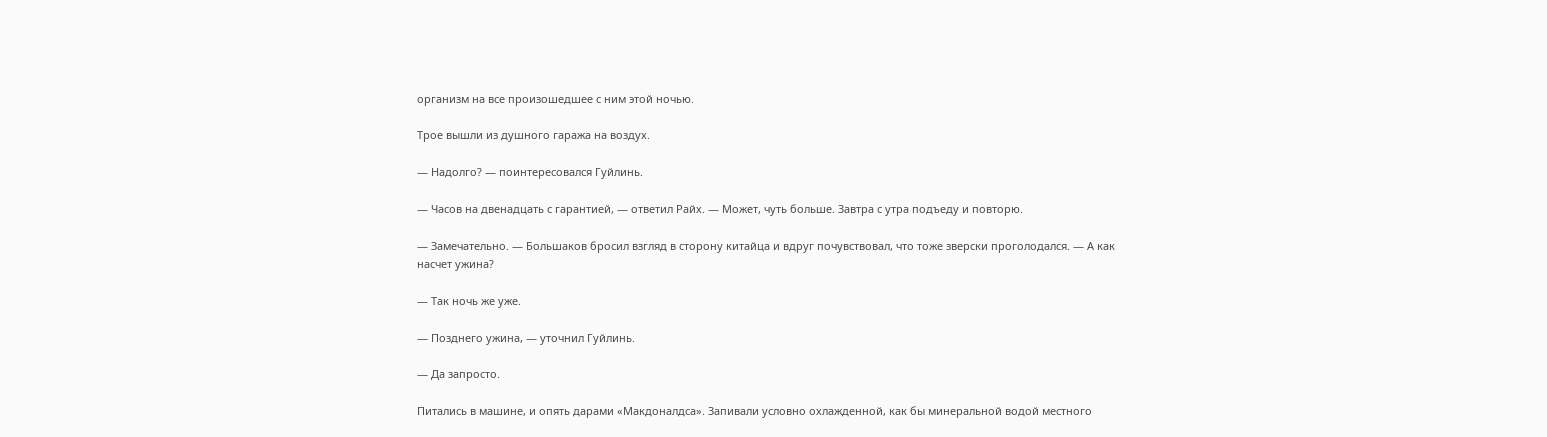организм на все произошедшее с ним этой ночью.

Трое вышли из душного гаража на воздух.

— Надолго? — поинтересовался Гуйлинь.

— Часов на двенадцать с гарантией, — ответил Райх. — Может, чуть больше. Завтра с утра подъеду и повторю.

— Замечательно. — Большаков бросил взгляд в сторону китайца и вдруг почувствовал, что тоже зверски проголодался. — А как насчет ужина?

— Так ночь же уже.

— Позднего ужина, — уточнил Гуйлинь.

— Да запросто.

Питались в машине, и опять дарами «Макдоналдса». Запивали условно охлажденной, как бы минеральной водой местного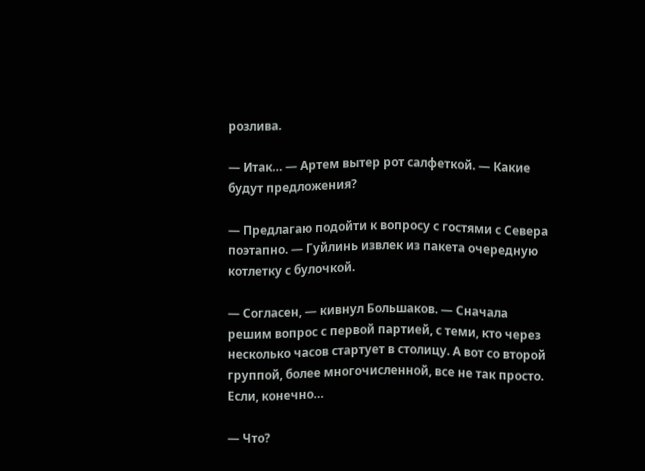розлива.

— Итак… — Артем вытер рот салфеткой. — Какие будут предложения?

— Предлагаю подойти к вопросу с гостями с Севера поэтапно. — Гуйлинь извлек из пакета очередную котлетку с булочкой.

— Согласен, — кивнул Большаков. — Сначала решим вопрос с первой партией, с теми, кто через несколько часов стартует в столицу. А вот со второй группой, более многочисленной, все не так просто. Если, конечно…

— Что?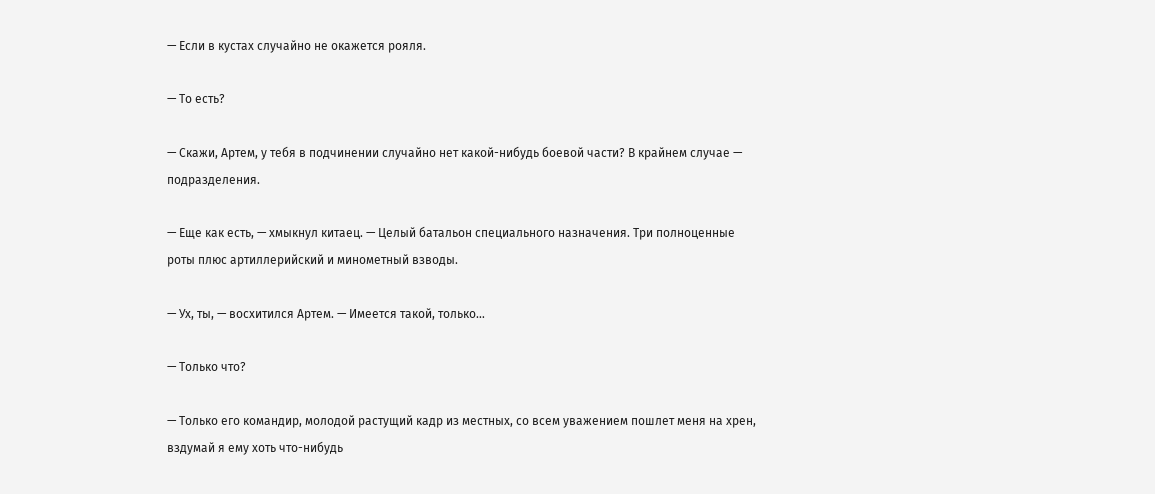— Если в кустах случайно не окажется рояля.

— То есть?

— Скажи, Артем, у тебя в подчинении случайно нет какой-нибудь боевой части? В крайнем случае — подразделения.

— Еще как есть, — хмыкнул китаец. — Целый батальон специального назначения. Три полноценные роты плюс артиллерийский и минометный взводы.

— Ух, ты, — восхитился Артем. — Имеется такой, только…

— Только что?

— Только его командир, молодой растущий кадр из местных, со всем уважением пошлет меня на хрен, вздумай я ему хоть что-нибудь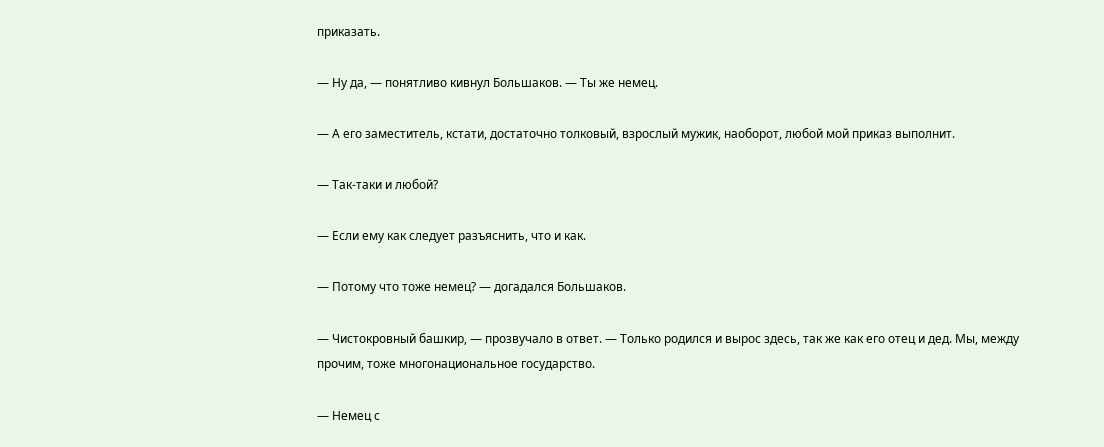приказать.

— Ну да, — понятливо кивнул Большаков. — Ты же немец.

— А его заместитель, кстати, достаточно толковый, взрослый мужик, наоборот, любой мой приказ выполнит.

— Так-таки и любой?

— Если ему как следует разъяснить, что и как.

— Потому что тоже немец? — догадался Большаков.

— Чистокровный башкир, — прозвучало в ответ. — Только родился и вырос здесь, так же как его отец и дед. Мы, между прочим, тоже многонациональное государство.

— Немец с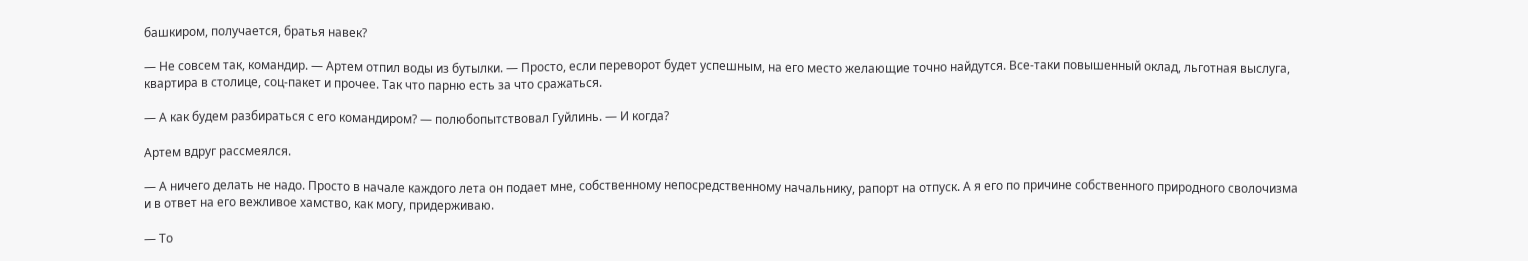башкиром, получается, братья навек?

— Не совсем так, командир. — Артем отпил воды из бутылки. — Просто, если переворот будет успешным, на его место желающие точно найдутся. Все-таки повышенный оклад, льготная выслуга, квартира в столице, соц-пакет и прочее. Так что парню есть за что сражаться.

— А как будем разбираться с его командиром? — полюбопытствовал Гуйлинь. — И когда?

Артем вдруг рассмеялся.

— А ничего делать не надо. Просто в начале каждого лета он подает мне, собственному непосредственному начальнику, рапорт на отпуск. А я его по причине собственного природного сволочизма и в ответ на его вежливое хамство, как могу, придерживаю.

— То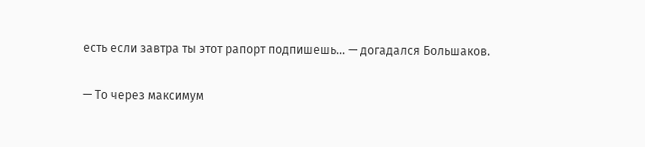есть если завтра ты этот рапорт подпишешь… — догадался Большаков.

— То через максимум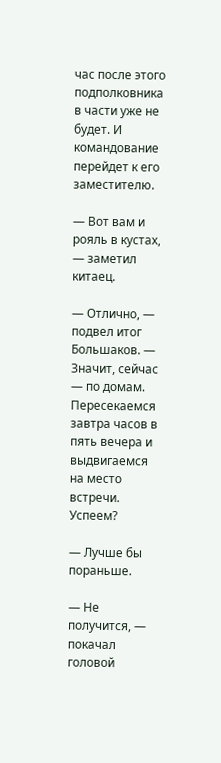час после этого подполковника в части уже не будет. И командование перейдет к его заместителю.

— Вот вам и рояль в кустах, — заметил китаец.

— Отлично, — подвел итог Большаков. — Значит, сейчас — по домам. Пересекаемся завтра часов в пять вечера и выдвигаемся на место встречи. Успеем?

— Лучше бы пораньше.

— Не получится, — покачал головой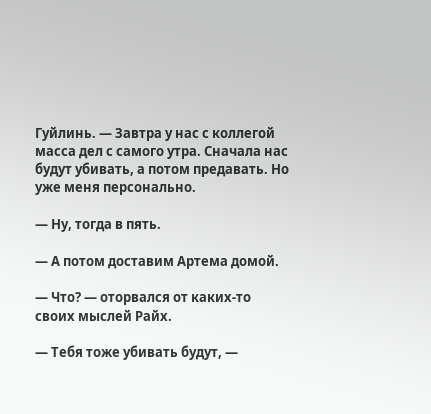Гуйлинь. — Завтра у нас с коллегой масса дел с самого утра. Сначала нас будут убивать, а потом предавать. Но уже меня персонально.

— Ну, тогда в пять.

— А потом доставим Артема домой.

— Что? — оторвался от каких-то своих мыслей Райх.

— Тебя тоже убивать будут, —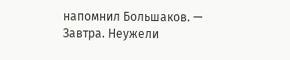напомнил Большаков. — Завтра. Неужели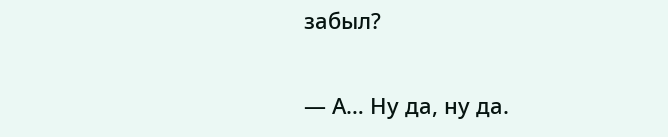забыл?

— А… Ну да, ну да.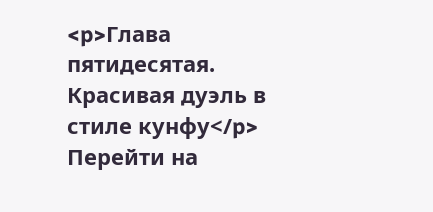<p>Глава пятидесятая. Красивая дуэль в стиле кунфу</p>
Перейти на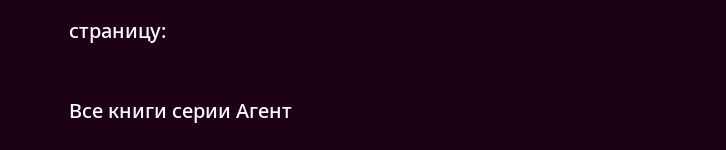страницу:

Все книги серии Агент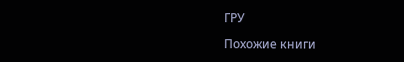ГРУ

Похожие книги